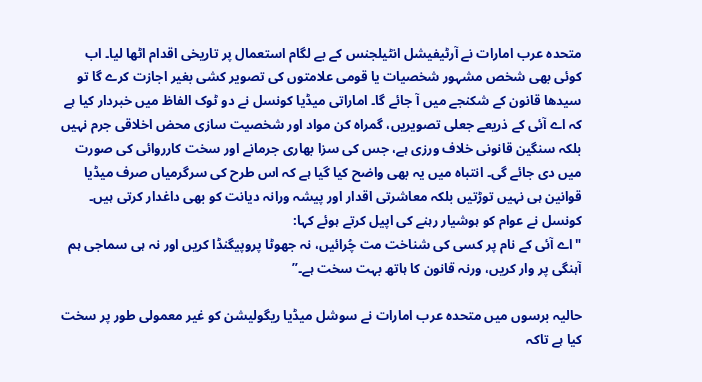متحدہ عرب امارات نے آرٹیفیشل انٹیلجنس کے بے لگام استعمال پر تاریخی اقدام اٹھا لیا۔ اب کوئی بھی شخص مشہور شخصیات یا قومی علامتوں کی تصویر کشی بغیر اجازت کرے گا تو سیدھا قانون کے شکنجے میں آ جائے گا۔ اماراتی میڈیا کونسل نے دو ٹوک الفاظ میں خبردار کیا ہے کہ اے آئی کے ذریعے جعلی تصویریں، گمراہ کن مواد اور شخصیت سازی محض اخلاقی جرم نہیں بلکہ سنگین قانونی خلاف ورزی ہے، جس کی سزا بھاری جرمانے اور سخت کارروائی کی صورت میں دی جائے گی۔ انتباہ میں یہ بھی واضح کیا گیا ہے کہ اس طرح کی سرگرمیاں صرف میڈیا قوانین ہی نہیں توڑتیں بلکہ معاشرتی اقدار اور پیشہ ورانہ دیانت کو بھی داغدار کرتی ہیں۔ کونسل نے عوام کو ہوشیار رہنے کی اپیل کرتے ہوئے کہا:
"اے آئی کے نام پر کسی کی شناخت مت چُرائیں، نہ جھوٹا پروپیگنڈا کریں اور نہ ہی سماجی ہم آہنگی پر وار کریں، ورنہ قانون کا ہاتھ بہت سخت ہے۔”

حالیہ برسوں میں متحدہ عرب امارات نے سوشل میڈیا ریگولیشن کو غیر معمولی طور پر سخت کیا ہے تاکہ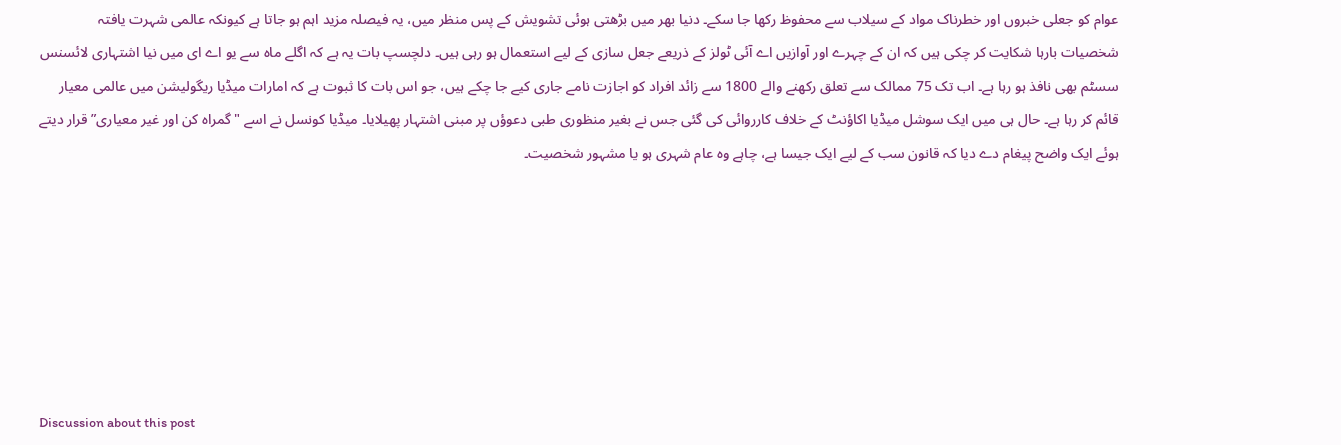عوام کو جعلی خبروں اور خطرناک مواد کے سیلاب سے محفوظ رکھا جا سکے۔ دنیا بھر میں بڑھتی ہوئی تشویش کے پس منظر میں، یہ فیصلہ مزید اہم ہو جاتا ہے کیونکہ عالمی شہرت یافتہ شخصیات بارہا شکایت کر چکی ہیں کہ ان کے چہرے اور آوازیں اے آئی ٹولز کے ذریعے جعل سازی کے لیے استعمال ہو رہی ہیں۔ دلچسپ بات یہ ہے کہ اگلے ماہ سے یو اے ای میں نیا اشتہاری لائسنس سسٹم بھی نافذ ہو رہا ہے۔ اب تک 75 ممالک سے تعلق رکھنے والے 1800 سے زائد افراد کو اجازت نامے جاری کیے جا چکے ہیں، جو اس بات کا ثبوت ہے کہ امارات میڈیا ریگولیشن میں عالمی معیار قائم کر رہا ہے۔ حال ہی میں ایک سوشل میڈیا اکاؤنٹ کے خلاف کارروائی کی گئی جس نے بغیر منظوری طبی دعوؤں پر مبنی اشتہار پھیلایا۔ میڈیا کونسل نے اسے "گمراہ کن اور غیر معیاری” قرار دیتے ہوئے ایک واضح پیغام دے دیا کہ قانون سب کے لیے ایک جیسا ہے، چاہے وہ عام شہری ہو یا مشہور شخصیت۔







Discussion about this post